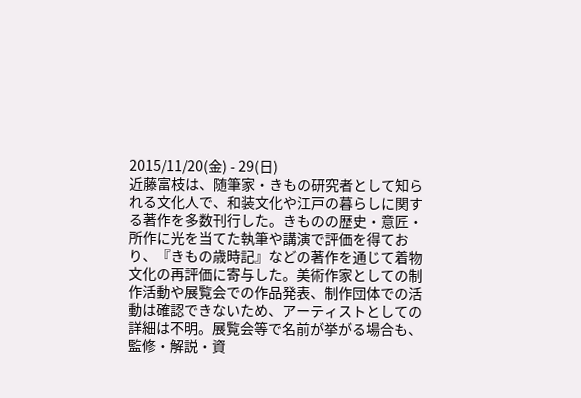2015/11/20(金) - 29(日)
近藤富枝は、随筆家・きもの研究者として知られる文化人で、和装文化や江戸の暮らしに関する著作を多数刊行した。きものの歴史・意匠・所作に光を当てた執筆や講演で評価を得ており、『きもの歳時記』などの著作を通じて着物文化の再評価に寄与した。美術作家としての制作活動や展覧会での作品発表、制作団体での活動は確認できないため、アーティストとしての詳細は不明。展覧会等で名前が挙がる場合も、監修・解説・資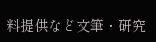料提供など文筆・研究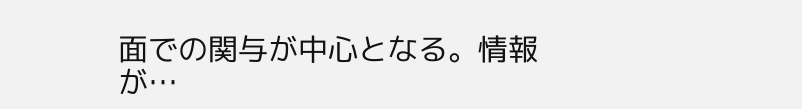面での関与が中心となる。情報が…